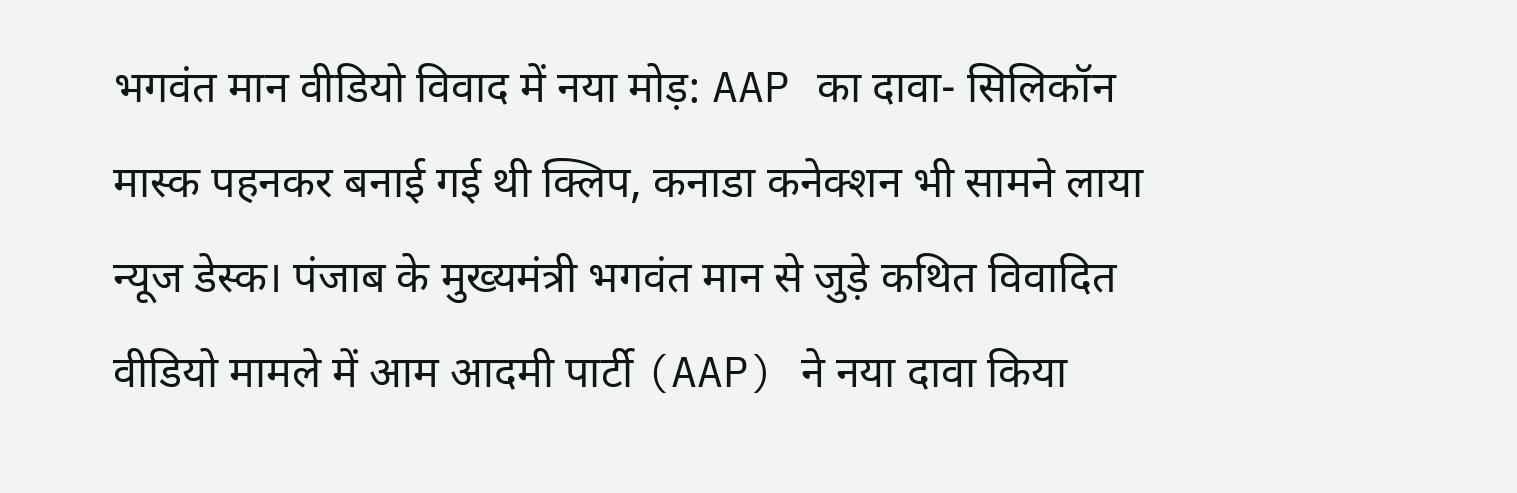भगवंत मान वीडियो विवाद में नया मोड़: AAP का दावा- सिलिकॉन मास्क पहनकर बनाई गई थी क्लिप, कनाडा कनेक्शन भी सामने लाया
न्यूज डेस्क। पंजाब के मुख्यमंत्री भगवंत मान से जुड़े कथित विवादित वीडियो मामले में आम आदमी पार्टी (AAP) ने नया दावा किया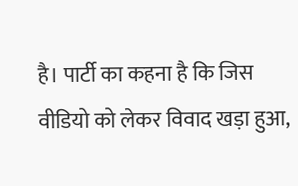है। पार्टी का कहना है कि जिस वीडियो को लेकर विवाद खड़ा हुआ,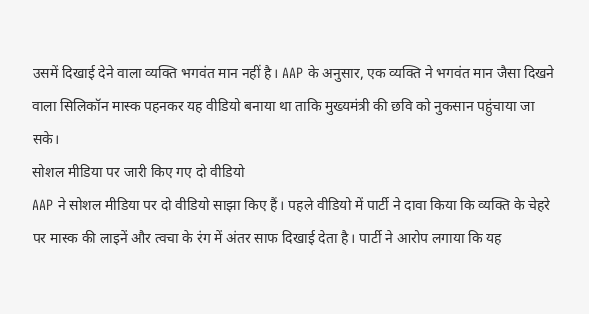उसमें दिखाई देने वाला व्यक्ति भगवंत मान नहीं है। AAP के अनुसार, एक व्यक्ति ने भगवंत मान जैसा दिखने वाला सिलिकॉन मास्क पहनकर यह वीडियो बनाया था ताकि मुख्यमंत्री की छवि को नुकसान पहुंचाया जा सके।
सोशल मीडिया पर जारी किए गए दो वीडियो
AAP ने सोशल मीडिया पर दो वीडियो साझा किए हैं। पहले वीडियो में पार्टी ने दावा किया कि व्यक्ति के चेहरे पर मास्क की लाइनें और त्वचा के रंग में अंतर साफ दिखाई देता है। पार्टी ने आरोप लगाया कि यह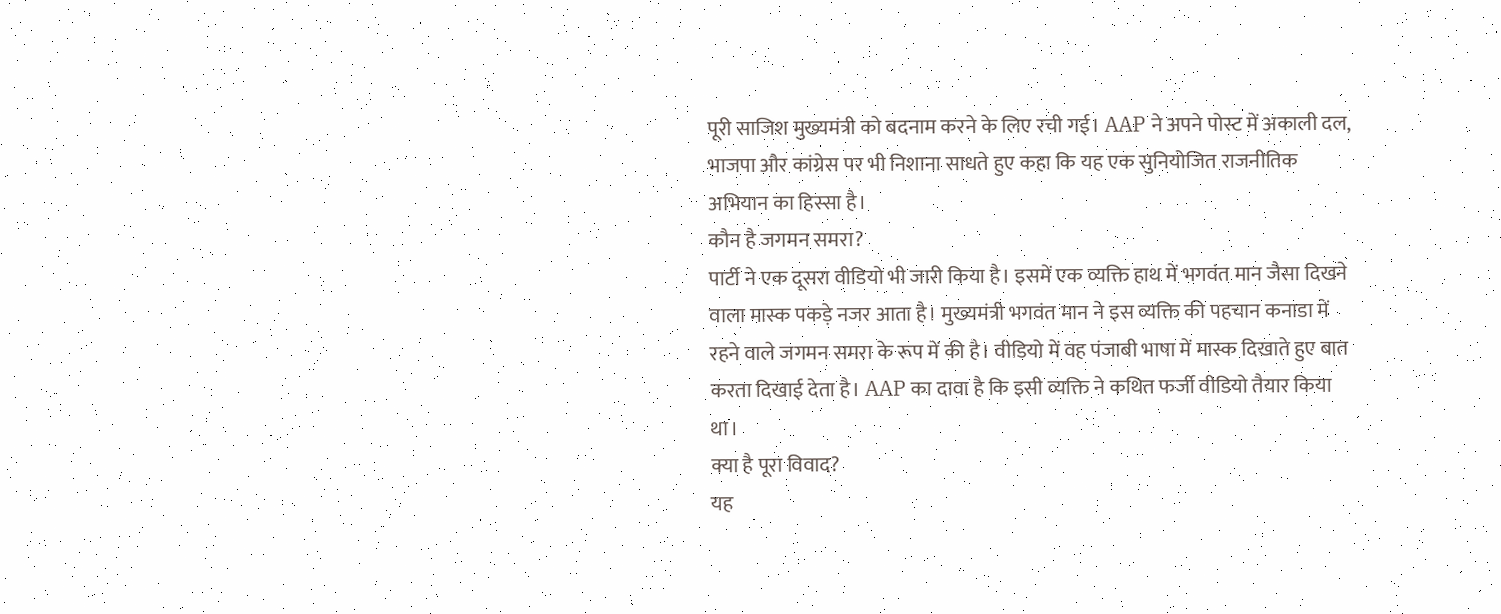पूरी साजिश मुख्यमंत्री को बदनाम करने के लिए रची गई। AAP ने अपने पोस्ट में अकाली दल, भाजपा और कांग्रेस पर भी निशाना साधते हुए कहा कि यह एक सुनियोजित राजनीतिक अभियान का हिस्सा है।
कौन है जगमन समरा?
पार्टी ने एक दूसरा वीडियो भी जारी किया है। इसमें एक व्यक्ति हाथ में भगवंत मान जैसा दिखने वाला मास्क पकड़े नजर आता है। मुख्यमंत्री भगवंत मान ने इस व्यक्ति की पहचान कनाडा में रहने वाले जगमन समरा के रूप में की है। वीडियो में वह पंजाबी भाषा में मास्क दिखाते हुए बात करता दिखाई देता है। AAP का दावा है कि इसी व्यक्ति ने कथित फर्जी वीडियो तैयार किया था।
क्या है पूरा विवाद?
यह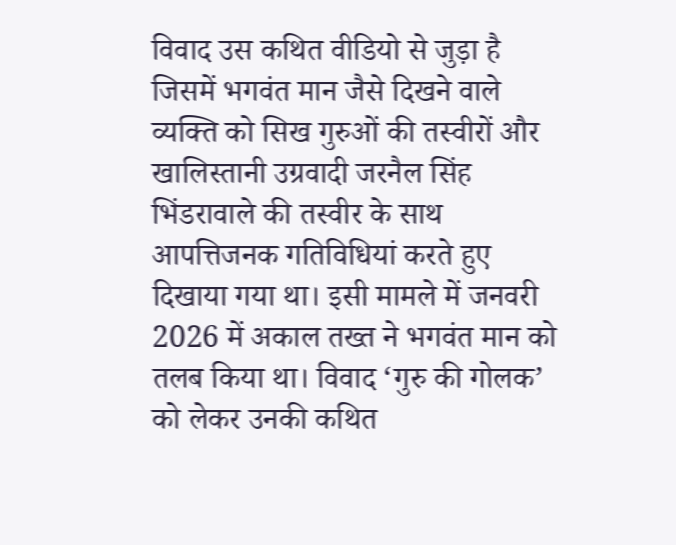विवाद उस कथित वीडियो से जुड़ा है जिसमें भगवंत मान जैसे दिखने वाले व्यक्ति को सिख गुरुओं की तस्वीरों और खालिस्तानी उग्रवादी जरनैल सिंह भिंडरावाले की तस्वीर के साथ आपत्तिजनक गतिविधियां करते हुए दिखाया गया था। इसी मामले में जनवरी 2026 में अकाल तख्त ने भगवंत मान को तलब किया था। विवाद ‘गुरु की गोलक’ को लेकर उनकी कथित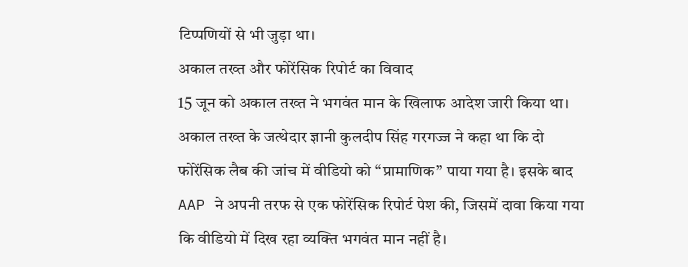टिप्पणियों से भी जुड़ा था।
अकाल तख्त और फोरेंसिक रिपोर्ट का विवाद
15 जून को अकाल तख्त ने भगवंत मान के खिलाफ आदेश जारी किया था। अकाल तख्त के जत्थेदार ज्ञानी कुलदीप सिंह गरगज्ज ने कहा था कि दो फोरेंसिक लैब की जांच में वीडियो को “प्रामाणिक” पाया गया है। इसके बाद AAP ने अपनी तरफ से एक फोरेंसिक रिपोर्ट पेश की, जिसमें दावा किया गया कि वीडियो में दिख रहा व्यक्ति भगवंत मान नहीं है।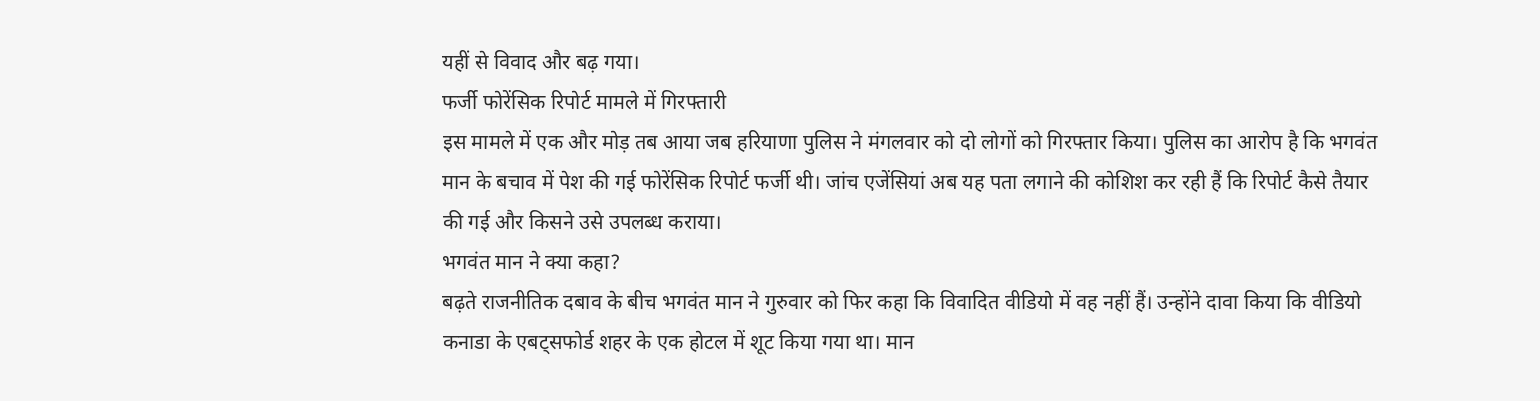यहीं से विवाद और बढ़ गया।
फर्जी फोरेंसिक रिपोर्ट मामले में गिरफ्तारी
इस मामले में एक और मोड़ तब आया जब हरियाणा पुलिस ने मंगलवार को दो लोगों को गिरफ्तार किया। पुलिस का आरोप है कि भगवंत मान के बचाव में पेश की गई फोरेंसिक रिपोर्ट फर्जी थी। जांच एजेंसियां अब यह पता लगाने की कोशिश कर रही हैं कि रिपोर्ट कैसे तैयार की गई और किसने उसे उपलब्ध कराया।
भगवंत मान ने क्या कहा?
बढ़ते राजनीतिक दबाव के बीच भगवंत मान ने गुरुवार को फिर कहा कि विवादित वीडियो में वह नहीं हैं। उन्होंने दावा किया कि वीडियो कनाडा के एबट्सफोर्ड शहर के एक होटल में शूट किया गया था। मान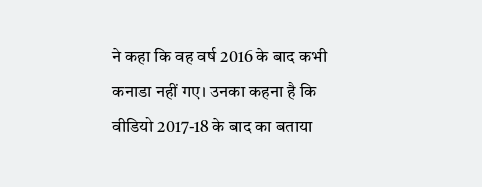ने कहा कि वह वर्ष 2016 के बाद कभी कनाडा नहीं गए। उनका कहना है कि वीडियो 2017-18 के बाद का बताया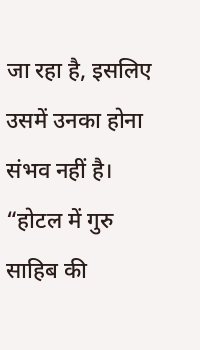जा रहा है, इसलिए उसमें उनका होना संभव नहीं है।
“होटल में गुरु साहिब की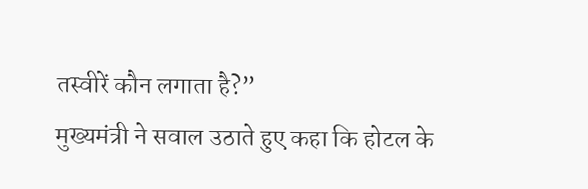तस्वीरें कौन लगाता है?”
मुख्यमंत्री ने सवाल उठाते हुए कहा कि होटल के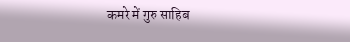कमरे में गुरु साहिब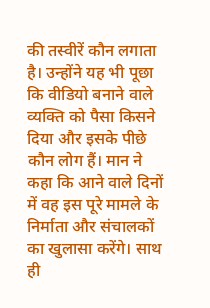की तस्वीरें कौन लगाता है। उन्होंने यह भी पूछा कि वीडियो बनाने वाले व्यक्ति को पैसा किसने दिया और इसके पीछे कौन लोग हैं। मान ने कहा कि आने वाले दिनों में वह इस पूरे मामले के निर्माता और संचालकों का खुलासा करेंगे। साथ ही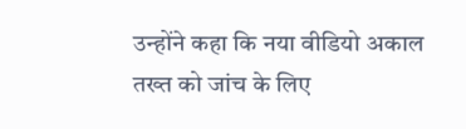उन्होंने कहा कि नया वीडियो अकाल तख्त को जांच के लिए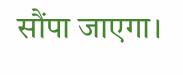सौंपा जाएगा।